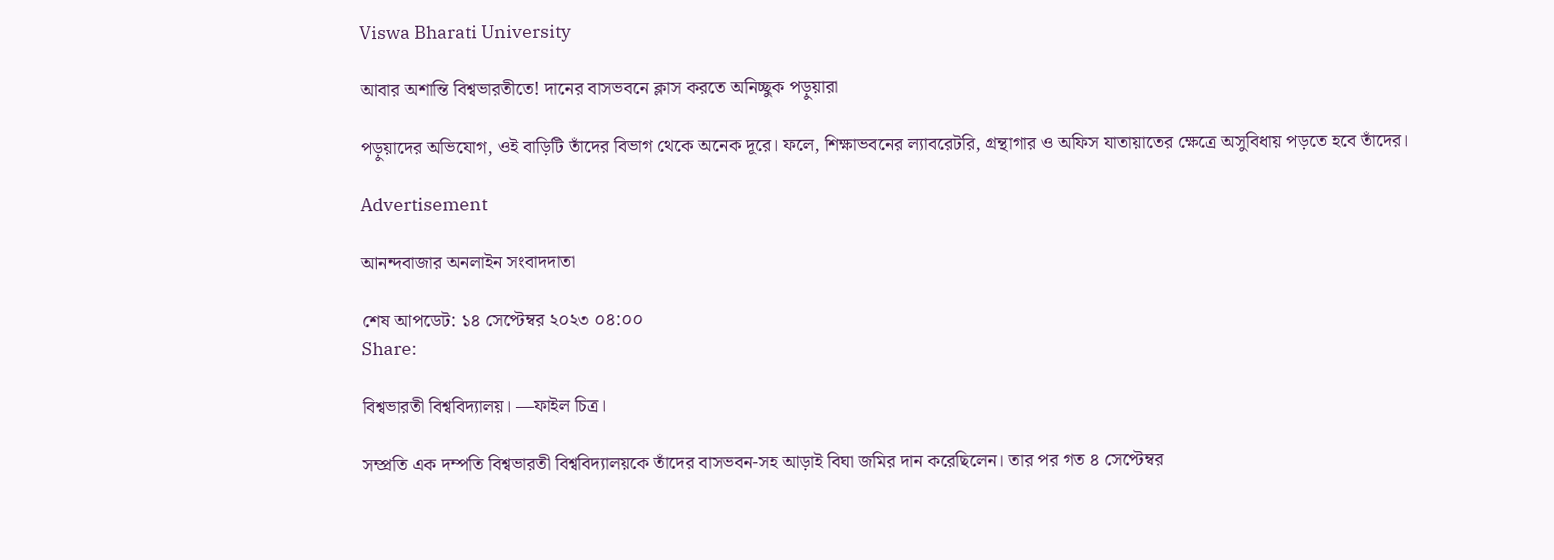Viswa Bharati University

আবার অশান্তি বিশ্বভারতীতে! দানের বাসভবনে ক্লাস করতে অনিচ্ছুক পড়ুয়ারা

পড়ুয়াদের অভিযোগ, ওই বাড়িটি তাঁদের বিভাগ থেকে অনেক দূরে। ফলে, শিক্ষাভবনের ল্যাবরেটরি, গ্রন্থাগার ও অফিস যাতায়াতের ক্ষেত্রে অসুবিধায় পড়তে হবে তাঁদের।

Advertisement

আনন্দবাজার অনলাইন সংবাদদাতা

শেষ আপডেট: ১৪ সেপ্টেম্বর ২০২৩ ০৪:০০
Share:

বিশ্বভারতী বিশ্ববিদ্যালয়। —ফাইল চিত্র।

সম্প্রতি এক দম্পতি বিশ্বভারতী বিশ্ববিদ্যালয়কে তাঁদের বাসভবন-সহ আড়াই বিঘা জমির দান করেছিলেন। তার পর গত ৪ সেপ্টেম্বর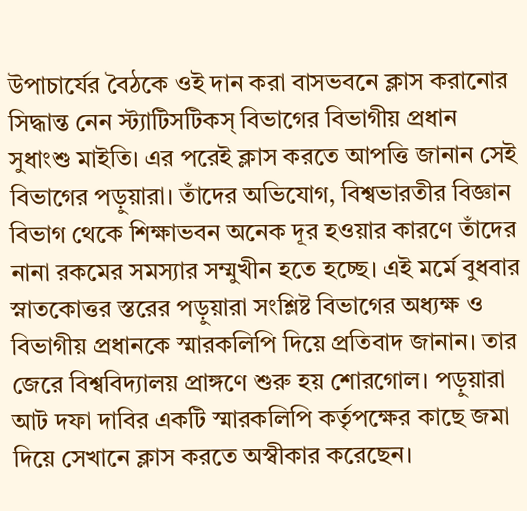উপাচার্যের বৈঠকে ওই দান করা বাসভবনে ক্লাস করানোর সিদ্ধান্ত নেন স্ট্যাটিসটিকস্ বিভাগের বিভাগীয় প্রধান সুধাংশু মাইতি। এর পরেই ক্লাস করতে আপত্তি জানান সেই বিভাগের পড়ুয়ারা। তাঁদের অভিযোগ, বিশ্বভারতীর বিজ্ঞান বিভাগ থেকে শিক্ষাভবন অনেক দূর হওয়ার কারণে তাঁদের নানা রকমের সমস্যার সম্মুখীন হতে হচ্ছে। এই মর্মে বুধবার স্নাতকোত্তর স্তরের পড়ুয়ারা সংশ্লিষ্ট বিভাগের অধ্যক্ষ ও বিভাগীয় প্রধানকে স্মারকলিপি দিয়ে প্রতিবাদ জানান। তার জেরে বিশ্ববিদ্যালয় প্রাঙ্গণে শুরু হয় শোরগোল। পড়ুয়ারা আট দফা দাবির একটি স্মারকলিপি কর্তৃপক্ষের কাছে জমা দিয়ে সেখানে ক্লাস করতে অস্বীকার করেছেন।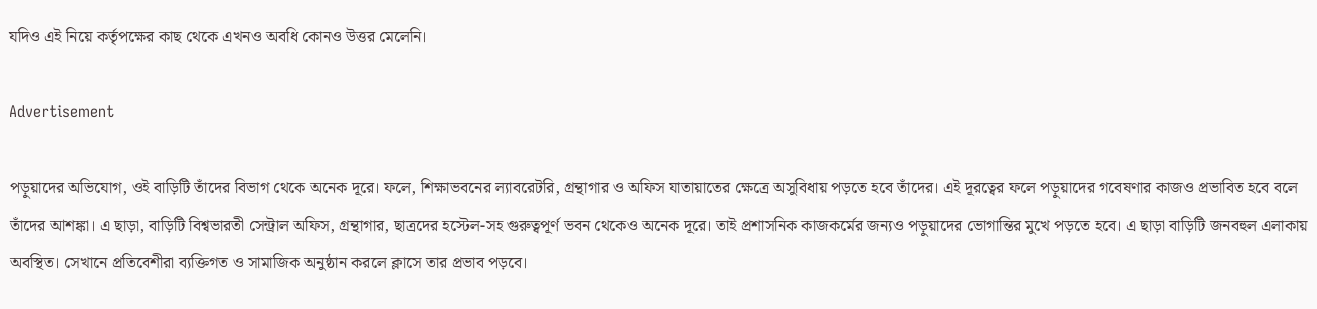যদিও এই নিয়ে কর্তৃপক্ষের কাছ থেকে এখনও অবধি কোনও উত্তর মেলেনি।

Advertisement

পড়ুয়াদের অভিযোগ, ওই বাড়িটি তাঁদের বিভাগ থেকে অনেক দূরে। ফলে, শিক্ষাভবনের ল্যাবরেটরি, গ্রন্থাগার ও অফিস যাতায়াতের ক্ষেত্রে অসুবিধায় পড়তে হবে তাঁদের। এই দূরত্বের ফলে পড়ুয়াদের গবেষণার কাজও প্রভাবিত হবে বলে তাঁদের আশঙ্কা। এ ছাড়া, বাড়িটি বিশ্বভারতী সেন্ট্রাল অফিস, গ্রন্থাগার, ছাত্রদের হস্টেল-সহ গুরুত্বপূর্ণ ভবন থেকেও অনেক দূরে। তাই প্রশাসনিক কাজকর্মের জন্যও পড়ুয়াদের ভোগান্তির মুখে পড়তে হবে। এ ছাড়া বাড়িটি জনবহুল এলাকায় অবস্থিত। সেখানে প্রতিবেশীরা ব্যক্তিগত ও সামাজিক অনুষ্ঠান করলে ক্লাসে তার প্রভাব পড়বে।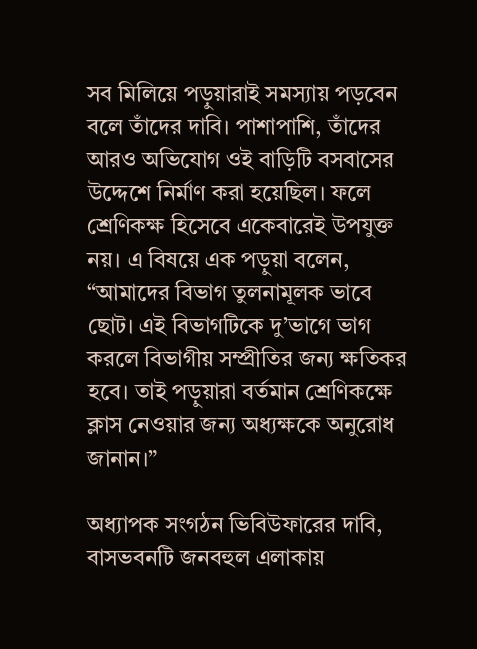সব মিলিয়ে পড়ুয়ারাই সমস্যায় পড়বেন বলে তাঁদের দাবি। পাশাপাশি, তাঁদের আরও অভিযোগ ওই বাড়িটি বসবাসের উদ্দেশে নির্মাণ করা হয়েছিল। ফলে শ্রেণিকক্ষ হিসেবে একেবারেই উপযুক্ত নয়। এ বিষয়ে এক পড়ুয়া বলেন, “আমাদের বিভাগ তুলনামূলক ভাবে ছোট। এই বিভাগটিকে দু’ভাগে ভাগ করলে বিভাগীয় সম্প্রীতির জন্য ক্ষতিকর হবে। তাই পড়ুয়ারা বর্তমান শ্রেণিকক্ষে ক্লাস নেওয়ার জন্য অধ্যক্ষকে অনুরোধ জানান।”

অধ্যাপক সংগঠন ভিবিউফারের দাবি, বাসভবনটি জনবহুল এলাকায়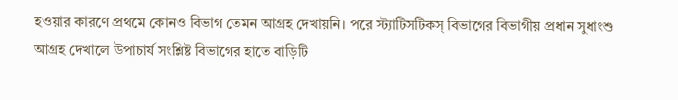হওয়ার কারণে প্রথমে কোনও বিভাগ তেমন আগ্রহ দেখায়নি। পরে স্ট্যাটিসটিকস্ বিভাগের বিভাগীয় প্রধান সুধাংশু আগ্রহ দেখালে উপাচার্য সংশ্লিষ্ট বিভাগের হাতে বাড়িটি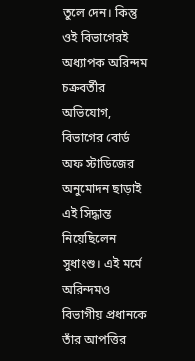তুলে দেন। কিন্তু ওই বিভাগেরই অধ্যাপক অরিন্দম চক্রবর্তীর অভিযোগ, বিভাগের বোর্ড অফ স্টাডিজের অনুমোদন ছাড়াই এই সিদ্ধান্ত নিয়েছিলেন সুধাংশু। এই মর্মে অরিন্দমও বিভাগীয় প্রধানকে তাঁর আপত্তির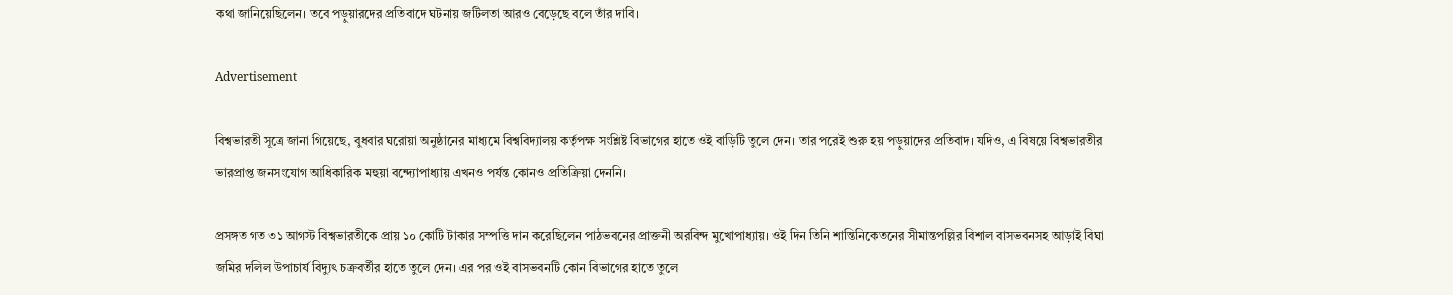কথা জানিয়েছিলেন। তবে পড়ুয়ারদের প্রতিবাদে ঘটনায় জটিলতা আরও বেড়েছে বলে তাঁর দাবি।

Advertisement

বিশ্বভারতী সূত্রে জানা গিয়েছে, বুধবার ঘরোয়া অনুষ্ঠানের মাধ্যমে বিশ্ববিদ্যালয় কর্তৃপক্ষ সংশ্লিষ্ট বিভাগের হাতে ওই বাড়িটি তুলে দেন। তার পরেই শুরু হয় পড়ুয়াদের প্রতিবাদ। যদিও, এ বিষয়ে বিশ্বভারতীর ভারপ্রাপ্ত জনসংযোগ আধিকারিক মহুয়া বন্দ্যোপাধ্যায় এখনও পর্যন্ত কোনও প্রতিক্রিয়া দেননি।

প্রসঙ্গত গত ৩১ আগস্ট বিশ্বভারতীকে প্রায় ১০ কোটি টাকার সম্পত্তি দান করেছিলেন পাঠভবনের প্রাক্তনী অরবিন্দ মুখোপাধ্যায়। ওই দিন তিনি শান্তিনিকেতনের সীমান্তপল্লির বিশাল বাসভবনসহ আড়াই বিঘা জমির দলিল উপাচার্য বিদ্যুৎ চক্রবর্তীর হাতে তুলে দেন। এর পর ওই বাসভবনটি কোন বিভাগের হাতে তুলে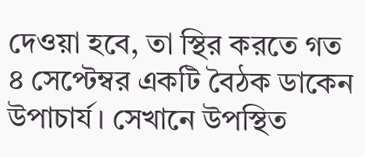দেওয়া হবে, তা স্থির করতে গত ৪ সেপ্টেম্বর একটি বৈঠক ডাকেন উপাচার্য। সেখানে উপস্থিত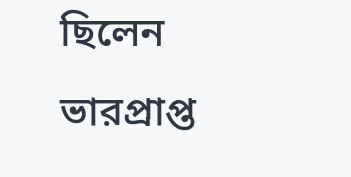ছিলেন ভারপ্রাপ্ত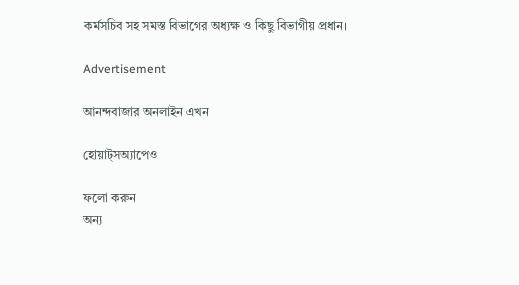কর্মসচিব সহ সমস্ত বিভাগের অধ্যক্ষ ও কিছু বিভাগীয় প্রধান।

Advertisement

আনন্দবাজার অনলাইন এখন

হোয়াট্‌সঅ্যাপেও

ফলো করুন
অন্য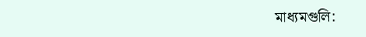মাধ্যমগুলি: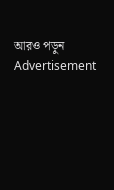আরও পড়ুন
Advertisement